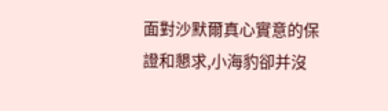面對沙默爾真心實意的保證和懇求,小海豹卻并沒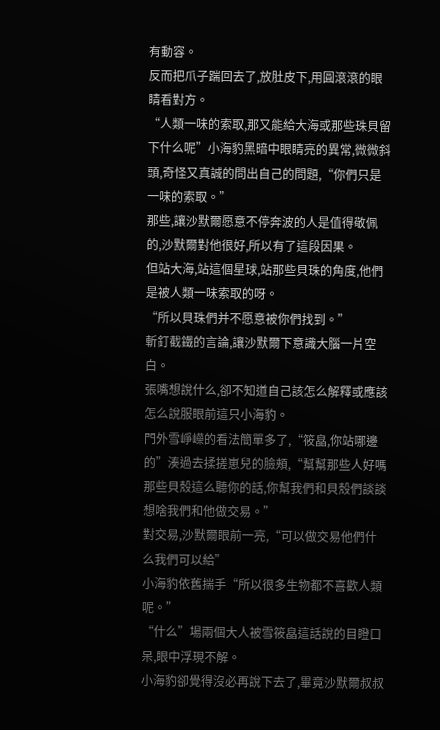有動容。
反而把爪子踹回去了,放肚皮下,用圓滾滾的眼睛看對方。
“人類一味的索取,那又能給大海或那些珠貝留下什么呢”小海豹黑暗中眼睛亮的異常,微微斜頭,奇怪又真誠的問出自己的問題,“你們只是一味的索取。”
那些,讓沙默爾愿意不停奔波的人是值得敬佩的,沙默爾對他很好,所以有了這段因果。
但站大海,站這個星球,站那些貝珠的角度,他們是被人類一味索取的呀。
“所以貝珠們并不愿意被你們找到。”
斬釘截鐵的言論,讓沙默爾下意識大腦一片空白。
張嘴想說什么,卻不知道自己該怎么解釋或應該怎么說服眼前這只小海豹。
門外雪崢嶸的看法簡單多了,“筱皛,你站哪邊的”湊過去揉搓崽兒的臉頰,“幫幫那些人好嗎那些貝殼這么聽你的話,你幫我們和貝殼們談談想啥我們和他做交易。”
對交易,沙默爾眼前一亮,“可以做交易他們什么我們可以給”
小海豹依舊揣手“所以很多生物都不喜歡人類呢。”
“什么”場兩個大人被雪筱皛這話說的目瞪口呆,眼中浮現不解。
小海豹卻覺得沒必再說下去了,畢竟沙默爾叔叔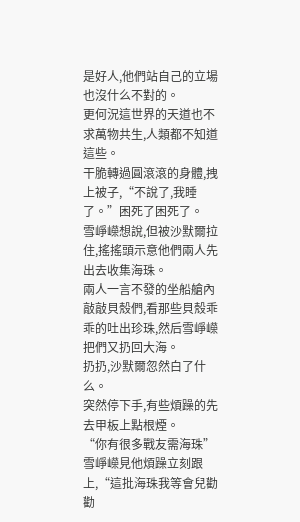是好人,他們站自己的立場也沒什么不對的。
更何況這世界的天道也不求萬物共生,人類都不知道這些。
干脆轉過圓滾滾的身體,拽上被子,“不說了,我睡了。”困死了困死了。
雪崢嶸想說,但被沙默爾拉住,搖搖頭示意他們兩人先出去收集海珠。
兩人一言不發的坐船艙內敲敲貝殼們,看那些貝殼乖乖的吐出珍珠,然后雪崢嶸把們又扔回大海。
扔扔,沙默爾忽然白了什么。
突然停下手,有些煩躁的先去甲板上點根煙。
“你有很多戰友需海珠”雪崢嶸見他煩躁立刻跟上,“這批海珠我等會兒勸勸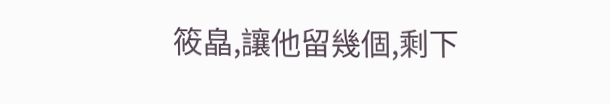筱皛,讓他留幾個,剩下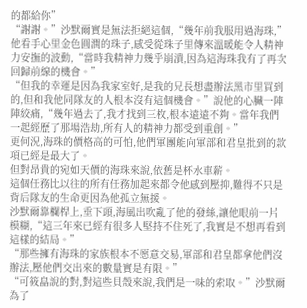的都給你”
“謝謝。”沙默爾實是無法拒絕這個,“幾年前我服用過海珠,”他看手心里金色圓潤的珠子,感受從珠子里傳來溫暖能令人精神力安撫的波動,“當時我精神力幾乎崩潰,因為這海珠我有了再次回歸前線的機會。”
“但我的幸運是因為我家室好,是我的兄長想盡辦法黑市里買到的,但和我他同隊友的人根本沒有這個機會。”說他的心臟一陣陣絞痛,“幾年過去了,我才找到三枚,根本遠遠不夠。當年我們一起經歷了那場浩劫,所有人的精神力都受到重創。”
更何況,海珠的價格高的可怕,他們軍團能向軍部和君皇批到的款項已經是最大了。
但對昂貴的宛如天價的海珠來說,依舊是杯水車薪。
這個任務比以往的所有任務加起來都令他感到壓抑,難得不只是背后隊友的生命更因為他孤立無援。
沙默爾靠欄桿上,垂下頭,海風出吹亂了他的發絲,讓他眼前一片模糊,“這三年來已經有很多人堅持不住死了,我實是不想再看到這樣的結局。”
“那些擁有海珠的家族根本不愿意交易,軍部和君皇都拿他們沒辦法,壓他們交出來的數量實是有限。”
“可筱皛說的對,對這些貝殼來說,我們是一味的索取。”沙默爾為了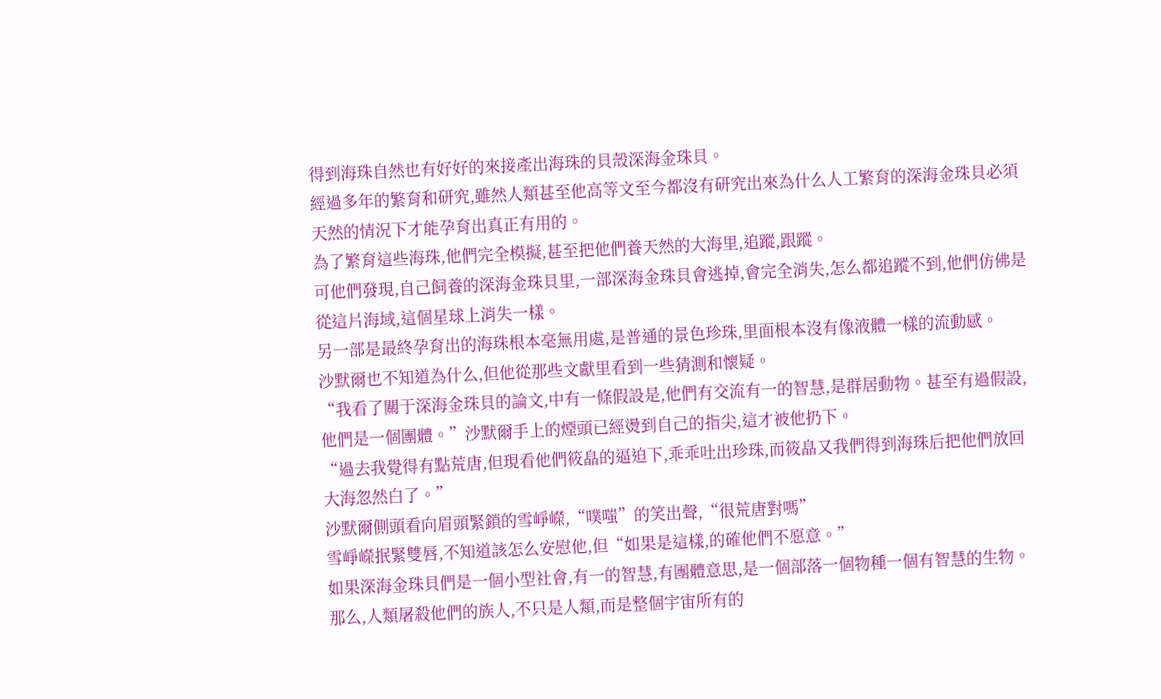得到海珠自然也有好好的來接產出海珠的貝殼深海金珠貝。
經過多年的繁育和研究,雖然人類甚至他高等文至今都沒有研究出來為什么人工繁育的深海金珠貝必須天然的情況下才能孕育出真正有用的。
為了繁育這些海珠,他們完全模擬,甚至把他們養天然的大海里,追蹤,跟蹤。
可他們發現,自己飼養的深海金珠貝里,一部深海金珠貝會逃掉,會完全消失,怎么都追蹤不到,他們仿佛是從這片海域,這個星球上消失一樣。
另一部是最終孕育出的海珠根本毫無用處,是普通的景色珍珠,里面根本沒有像液體一樣的流動感。
沙默爾也不知道為什么,但他從那些文獻里看到一些猜測和懷疑。
“我看了關于深海金珠貝的論文,中有一條假設是,他們有交流有一的智慧,是群居動物。甚至有過假設,他們是一個團體。”沙默爾手上的煙頭已經燙到自己的指尖,這才被他扔下。
“過去我覺得有點荒唐,但現看他們筱皛的逼迫下,乖乖吐出珍珠,而筱皛又我們得到海珠后把他們放回大海忽然白了。”
沙默爾側頭看向眉頭緊鎖的雪崢嶸,“噗嗤”的笑出聲,“很荒唐對嗎”
雪崢嶸抿緊雙唇,不知道該怎么安慰他,但“如果是這樣,的確他們不愿意。”
如果深海金珠貝們是一個小型社會,有一的智慧,有團體意思,是一個部落一個物種一個有智慧的生物。
那么,人類屠殺他們的族人,不只是人類,而是整個宇宙所有的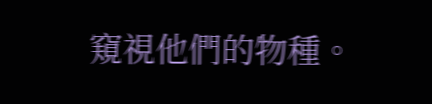窺視他們的物種。